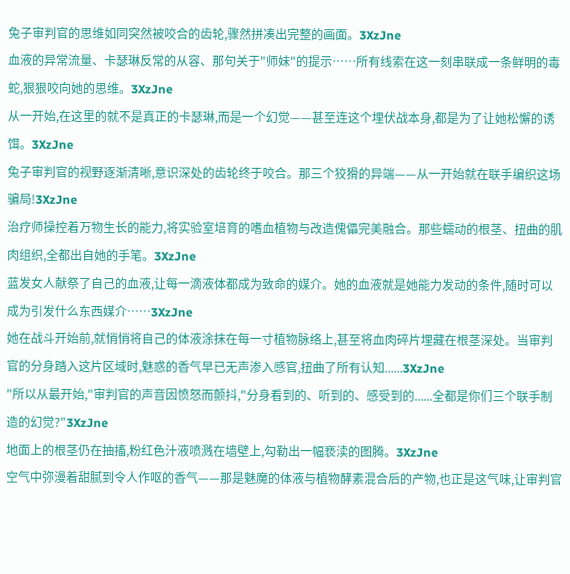兔子审判官的思维如同突然被咬合的齿轮,骤然拼凑出完整的画面。3XzJne
血液的异常流量、卡瑟琳反常的从容、那句关于"师妹"的提示……所有线索在这一刻串联成一条鲜明的毒蛇,狠狠咬向她的思维。3XzJne
从一开始,在这里的就不是真正的卡瑟琳,而是一个幻觉——甚至连这个埋伏战本身,都是为了让她松懈的诱饵。3XzJne
兔子审判官的视野逐渐清晰,意识深处的齿轮终于咬合。那三个狡猾的异端——从一开始就在联手编织这场骗局!3XzJne
治疗师操控着万物生长的能力,将实验室培育的嗜血植物与改造傀儡完美融合。那些蠕动的根茎、扭曲的肌肉组织,全都出自她的手笔。3XzJne
蓝发女人献祭了自己的血液,让每一滴液体都成为致命的媒介。她的血液就是她能力发动的条件,随时可以成为引发什么东西媒介……3XzJne
她在战斗开始前,就悄悄将自己的体液涂抹在每一寸植物脉络上,甚至将血肉碎片埋藏在根茎深处。当审判官的分身踏入这片区域时,魅惑的香气早已无声渗入感官,扭曲了所有认知......3XzJne
"所以从最开始,"审判官的声音因愤怒而颤抖,"分身看到的、听到的、感受到的......全都是你们三个联手制造的幻觉?"3XzJne
地面上的根茎仍在抽搐,粉红色汁液喷溅在墙壁上,勾勒出一幅亵渎的图腾。3XzJne
空气中弥漫着甜腻到令人作呕的香气——那是魅魔的体液与植物酵素混合后的产物,也正是这气味,让审判官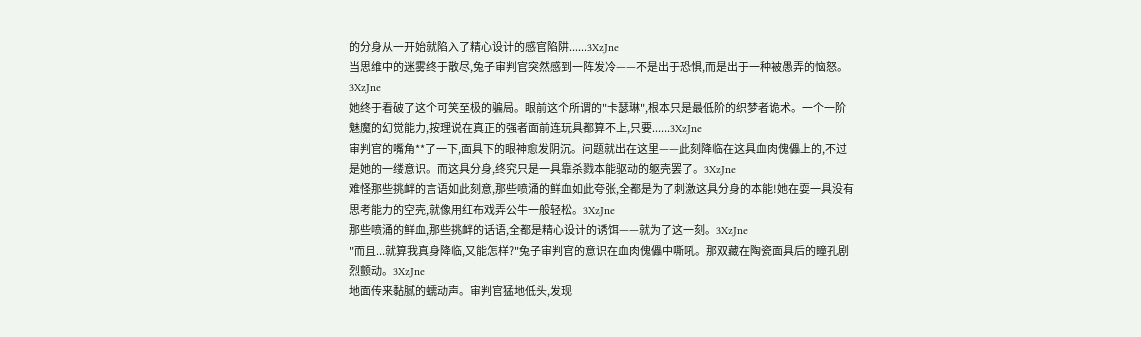的分身从一开始就陷入了精心设计的感官陷阱......3XzJne
当思维中的迷雾终于散尽,兔子审判官突然感到一阵发冷——不是出于恐惧,而是出于一种被愚弄的恼怒。3XzJne
她终于看破了这个可笑至极的骗局。眼前这个所谓的"卡瑟琳",根本只是最低阶的织梦者诡术。一个一阶魅魔的幻觉能力,按理说在真正的强者面前连玩具都算不上,只要......3XzJne
审判官的嘴角**了一下,面具下的眼神愈发阴沉。问题就出在这里——此刻降临在这具血肉傀儡上的,不过是她的一缕意识。而这具分身,终究只是一具靠杀戮本能驱动的躯壳罢了。3XzJne
难怪那些挑衅的言语如此刻意,那些喷涌的鲜血如此夸张,全都是为了刺激这具分身的本能!她在耍一具没有思考能力的空壳,就像用红布戏弄公牛一般轻松。3XzJne
那些喷涌的鲜血,那些挑衅的话语,全都是精心设计的诱饵——就为了这一刻。3XzJne
"而且...就算我真身降临,又能怎样?"兔子审判官的意识在血肉傀儡中嘶吼。那双藏在陶瓷面具后的瞳孔剧烈颤动。3XzJne
地面传来黏腻的蠕动声。审判官猛地低头,发现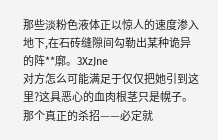那些淡粉色液体正以惊人的速度渗入地下,在石砖缝隙间勾勒出某种诡异的阵**廓。3XzJne
对方怎么可能满足于仅仅把她引到这里?这具恶心的血肉根茎只是幌子。那个真正的杀招——必定就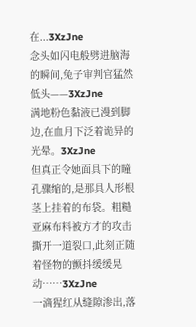在...3XzJne
念头如闪电般劈进脑海的瞬间,兔子审判官猛然低头——3XzJne
满地粉色黏液已漫到脚边,在血月下泛着诡异的光晕。3XzJne
但真正令她面具下的瞳孔骤缩的,是那具人形根茎上挂着的布袋。粗糙亚麻布料被方才的攻击撕开一道裂口,此刻正随着怪物的颤抖缓缓晃动……3XzJne
一滴猩红从缝隙渗出,落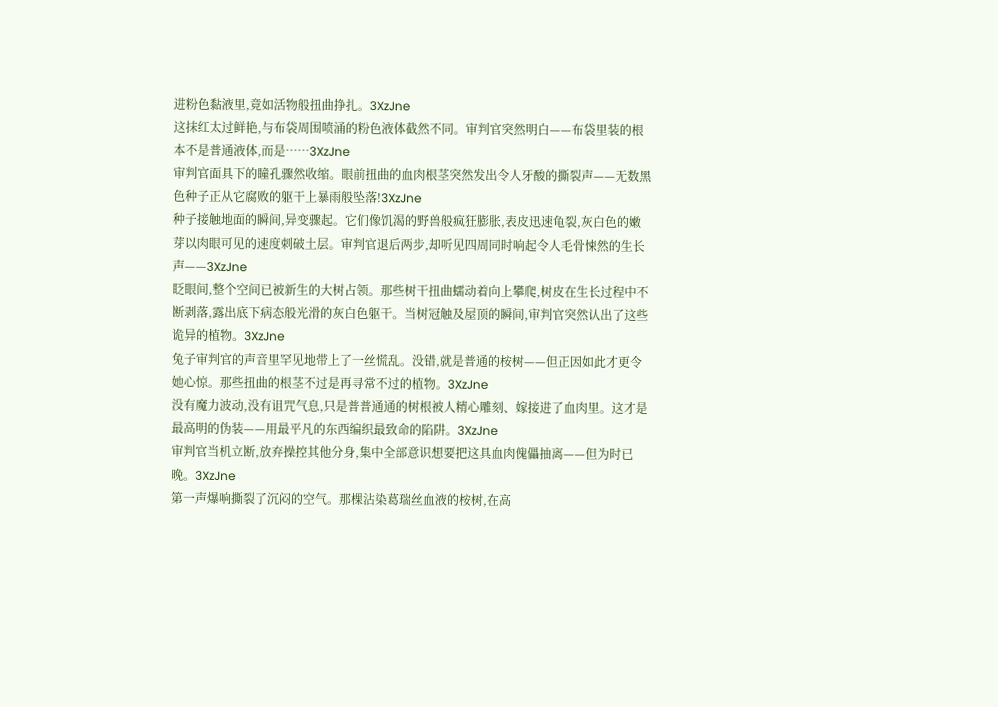进粉色黏液里,竟如活物般扭曲挣扎。3XzJne
这抹红太过鲜艳,与布袋周围喷涌的粉色液体截然不同。审判官突然明白——布袋里装的根本不是普通液体,而是……3XzJne
审判官面具下的瞳孔骤然收缩。眼前扭曲的血肉根茎突然发出令人牙酸的撕裂声——无数黑色种子正从它腐败的躯干上暴雨般坠落!3XzJne
种子接触地面的瞬间,异变骤起。它们像饥渴的野兽般疯狂膨胀,表皮迅速龟裂,灰白色的嫩芽以肉眼可见的速度刺破土层。审判官退后两步,却听见四周同时响起令人毛骨悚然的生长声——3XzJne
眨眼间,整个空间已被新生的大树占领。那些树干扭曲蠕动着向上攀爬,树皮在生长过程中不断剥落,露出底下病态般光滑的灰白色躯干。当树冠触及屋顶的瞬间,审判官突然认出了这些诡异的植物。3XzJne
兔子审判官的声音里罕见地带上了一丝慌乱。没错,就是普通的桉树——但正因如此才更令她心惊。那些扭曲的根茎不过是再寻常不过的植物。3XzJne
没有魔力波动,没有诅咒气息,只是普普通通的树根被人精心雕刻、嫁接进了血肉里。这才是最高明的伪装——用最平凡的东西编织最致命的陷阱。3XzJne
审判官当机立断,放弃操控其他分身,集中全部意识想要把这具血肉傀儡抽离——但为时已晚。3XzJne
第一声爆响撕裂了沉闷的空气。那棵沾染葛瑞丝血液的桉树,在高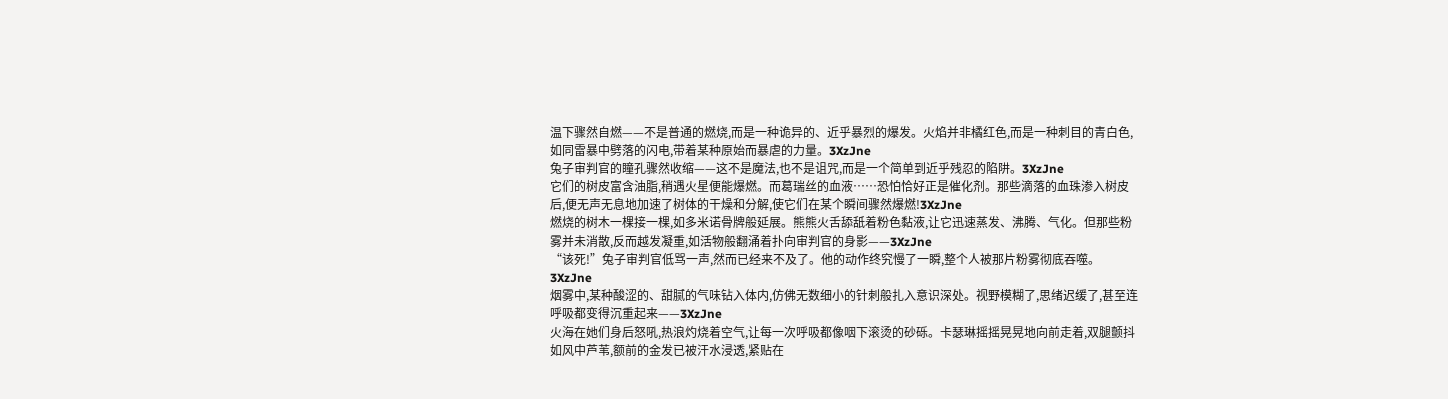温下骤然自燃——不是普通的燃烧,而是一种诡异的、近乎暴烈的爆发。火焰并非橘红色,而是一种刺目的青白色,如同雷暴中劈落的闪电,带着某种原始而暴虐的力量。3XzJne
兔子审判官的瞳孔骤然收缩——这不是魔法,也不是诅咒,而是一个简单到近乎残忍的陷阱。3XzJne
它们的树皮富含油脂,稍遇火星便能爆燃。而葛瑞丝的血液……恐怕恰好正是催化剂。那些滴落的血珠渗入树皮后,便无声无息地加速了树体的干燥和分解,使它们在某个瞬间骤然爆燃!3XzJne
燃烧的树木一棵接一棵,如多米诺骨牌般延展。熊熊火舌舔舐着粉色黏液,让它迅速蒸发、沸腾、气化。但那些粉雾并未消散,反而越发凝重,如活物般翻涌着扑向审判官的身影——3XzJne
“该死!”兔子审判官低骂一声,然而已经来不及了。他的动作终究慢了一瞬,整个人被那片粉雾彻底吞噬。3XzJne
烟雾中,某种酸涩的、甜腻的气味钻入体内,仿佛无数细小的针刺般扎入意识深处。视野模糊了,思绪迟缓了,甚至连呼吸都变得沉重起来——3XzJne
火海在她们身后怒吼,热浪灼烧着空气,让每一次呼吸都像咽下滚烫的砂砾。卡瑟琳摇摇晃晃地向前走着,双腿颤抖如风中芦苇,额前的金发已被汗水浸透,紧贴在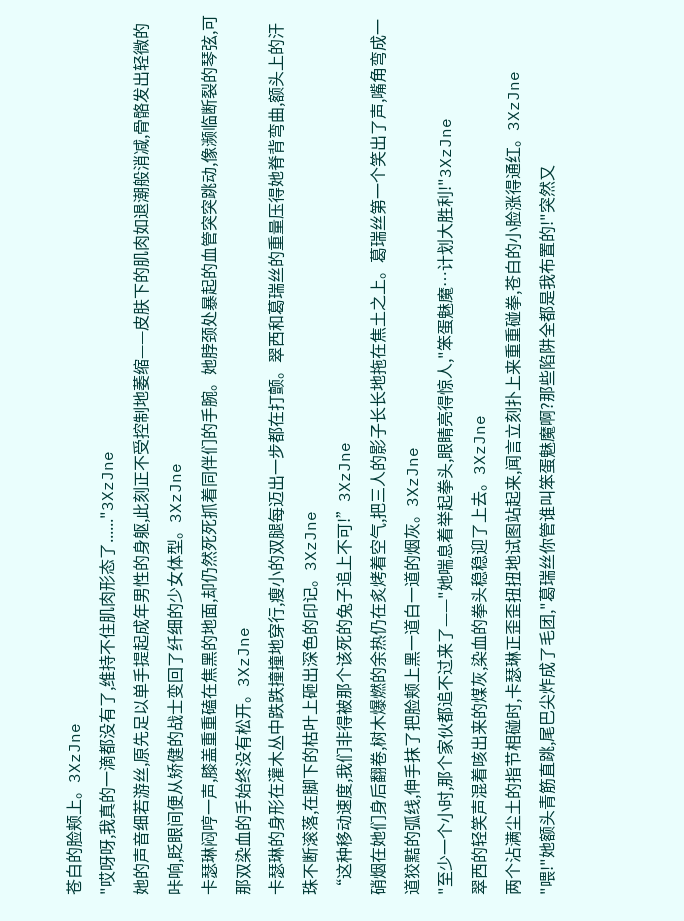苍白的脸颊上。3XzJne
"哎呀呀,我真的一滴都没有了,维持不住肌肉形态了......"3XzJne
她的声音细若游丝,原先足以单手提起成年男性的身躯,此刻正不受控制地萎缩——皮肤下的肌肉如退潮般消减,骨骼发出轻微的咔响,眨眼间便从矫健的战士变回了纤细的少女体型。3XzJne
卡瑟琳闷哼一声,膝盖重重磕在焦黑的地面,却仍然死死抓着同伴们的手腕。她脖颈处暴起的血管突突跳动,像濒临断裂的琴弦,可那双染血的手始终没有松开。3XzJne
卡瑟琳的身形在灌木丛中跌跌撞撞地穿行,瘦小的双腿每迈出一步都在打颤。翠西和葛瑞丝的重量压得她脊背弯曲,额头上的汗珠不断滚落,在脚下的枯叶上砸出深色的印记。3XzJne
“这种移动速度,我们非得被那个该死的兔子追上不可!”3XzJne
硝烟在她们身后翻卷,树木爆燃的余热仍在炙烤着空气,把三人的影子长长地拖在焦土之上。葛瑞丝第一个笑出了声,嘴角弯成一道狡黠的弧线,伸手抹了把脸颊上黑一道白一道的烟灰。3XzJne
"至少一个小时,那个家伙都追不过来了——"她喘息着举起拳头,眼睛亮得惊人,"笨蛋魅魔…计划大胜利!"3XzJne
翠西的轻笑声混着咳出来的煤灰,染血的拳头稳稳迎了上去。3XzJne
两个沾满尘土的指节相碰时,卡瑟琳正歪歪扭扭地试图站起来,闻言立刻扑上来重重碰拳,苍白的小脸涨得通红。3XzJne
"喂!"她额头青筋直跳,尾巴尖炸成了毛团,"葛瑞丝你管谁叫笨蛋魅魔啊?那些陷阱全都是我布置的!"突然又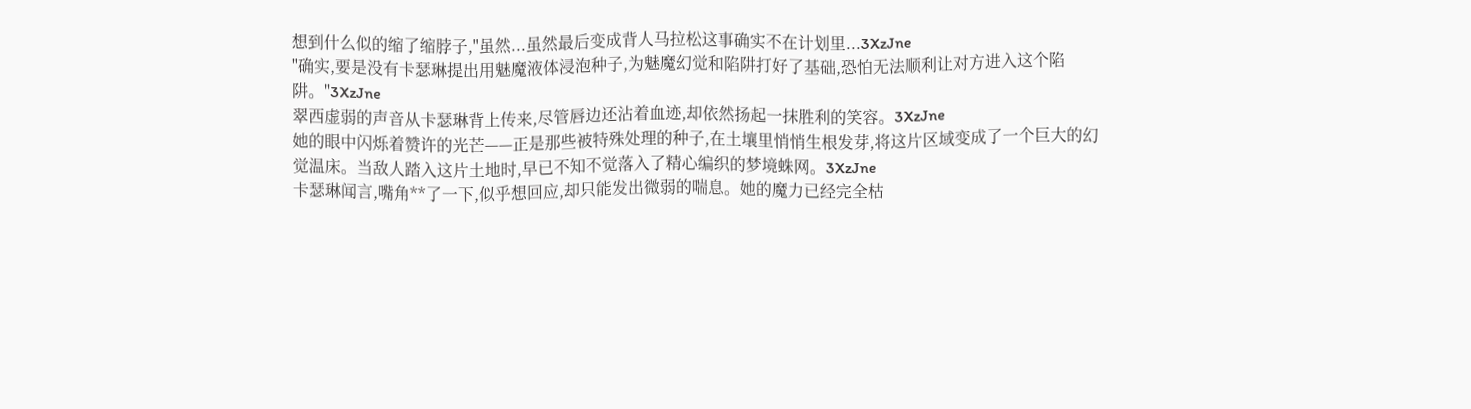想到什么似的缩了缩脖子,"虽然...虽然最后变成背人马拉松这事确实不在计划里...3XzJne
"确实,要是没有卡瑟琳提出用魅魔液体浸泡种子,为魅魔幻觉和陷阱打好了基础,恐怕无法顺利让对方进入这个陷阱。"3XzJne
翠西虚弱的声音从卡瑟琳背上传来,尽管唇边还沾着血迹,却依然扬起一抹胜利的笑容。3XzJne
她的眼中闪烁着赞许的光芒——正是那些被特殊处理的种子,在土壤里悄悄生根发芽,将这片区域变成了一个巨大的幻觉温床。当敌人踏入这片土地时,早已不知不觉落入了精心编织的梦境蛛网。3XzJne
卡瑟琳闻言,嘴角**了一下,似乎想回应,却只能发出微弱的喘息。她的魔力已经完全枯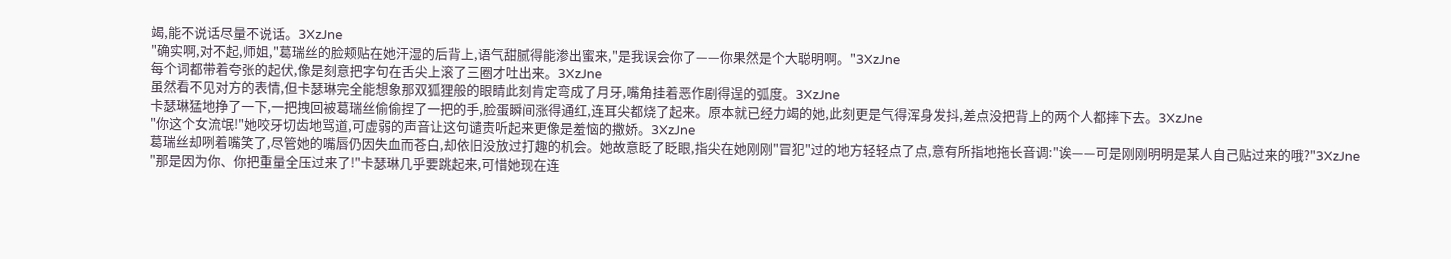竭,能不说话尽量不说话。3XzJne
"确实啊,对不起,师姐,"葛瑞丝的脸颊贴在她汗湿的后背上,语气甜腻得能渗出蜜来,"是我误会你了——你果然是个大聪明啊。"3XzJne
每个词都带着夸张的起伏,像是刻意把字句在舌尖上滚了三圈才吐出来。3XzJne
虽然看不见对方的表情,但卡瑟琳完全能想象那双狐狸般的眼睛此刻肯定弯成了月牙,嘴角挂着恶作剧得逞的弧度。3XzJne
卡瑟琳猛地挣了一下,一把拽回被葛瑞丝偷偷捏了一把的手,脸蛋瞬间涨得通红,连耳尖都烧了起来。原本就已经力竭的她,此刻更是气得浑身发抖,差点没把背上的两个人都摔下去。3XzJne
"你这个女流氓!"她咬牙切齿地骂道,可虚弱的声音让这句谴责听起来更像是羞恼的撒娇。3XzJne
葛瑞丝却咧着嘴笑了,尽管她的嘴唇仍因失血而苍白,却依旧没放过打趣的机会。她故意眨了眨眼,指尖在她刚刚"冒犯"过的地方轻轻点了点,意有所指地拖长音调:"诶——可是刚刚明明是某人自己贴过来的哦?"3XzJne
"那是因为你、你把重量全压过来了!"卡瑟琳几乎要跳起来,可惜她现在连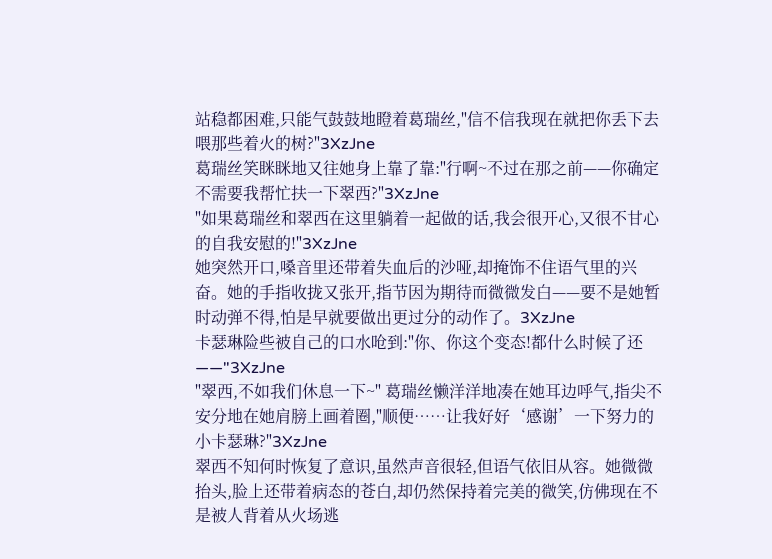站稳都困难,只能气鼓鼓地瞪着葛瑞丝,"信不信我现在就把你丢下去喂那些着火的树?"3XzJne
葛瑞丝笑眯眯地又往她身上靠了靠:"行啊~不过在那之前——你确定不需要我帮忙扶一下翠西?"3XzJne
"如果葛瑞丝和翠西在这里躺着一起做的话,我会很开心,又很不甘心的自我安慰的!"3XzJne
她突然开口,嗓音里还带着失血后的沙哑,却掩饰不住语气里的兴奋。她的手指收拢又张开,指节因为期待而微微发白——要不是她暂时动弹不得,怕是早就要做出更过分的动作了。3XzJne
卡瑟琳险些被自己的口水呛到:"你、你这个变态!都什么时候了还——"3XzJne
"翠西,不如我们休息一下~" 葛瑞丝懒洋洋地凑在她耳边呼气,指尖不安分地在她肩膀上画着圈,"顺便……让我好好‘感谢’一下努力的小卡瑟琳?"3XzJne
翠西不知何时恢复了意识,虽然声音很轻,但语气依旧从容。她微微抬头,脸上还带着病态的苍白,却仍然保持着完美的微笑,仿佛现在不是被人背着从火场逃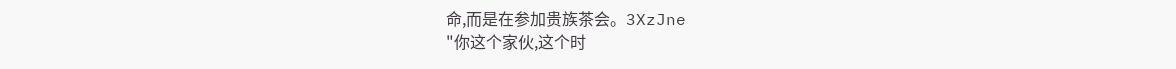命,而是在参加贵族茶会。3XzJne
"你这个家伙,这个时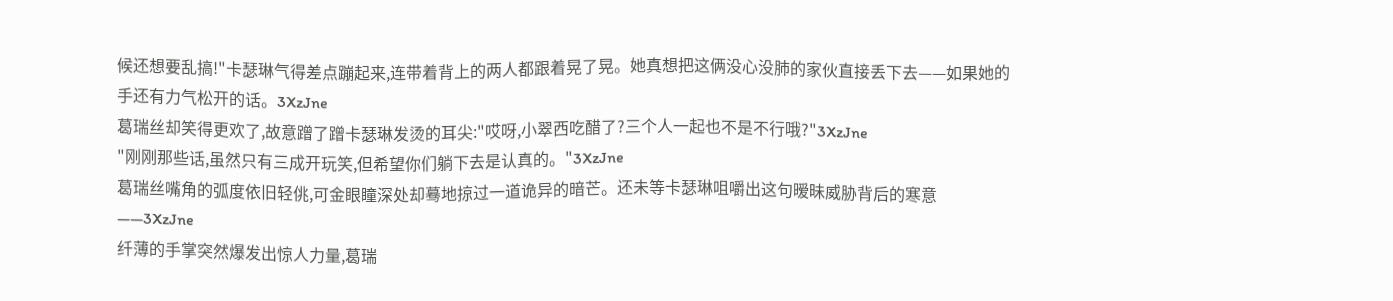候还想要乱搞!"卡瑟琳气得差点蹦起来,连带着背上的两人都跟着晃了晃。她真想把这俩没心没肺的家伙直接丢下去——如果她的手还有力气松开的话。3XzJne
葛瑞丝却笑得更欢了,故意蹭了蹭卡瑟琳发烫的耳尖:"哎呀,小翠西吃醋了?三个人一起也不是不行哦?"3XzJne
"刚刚那些话,虽然只有三成开玩笑,但希望你们躺下去是认真的。"3XzJne
葛瑞丝嘴角的弧度依旧轻佻,可金眼瞳深处却蓦地掠过一道诡异的暗芒。还未等卡瑟琳咀嚼出这句暧昧威胁背后的寒意——3XzJne
纤薄的手掌突然爆发出惊人力量,葛瑞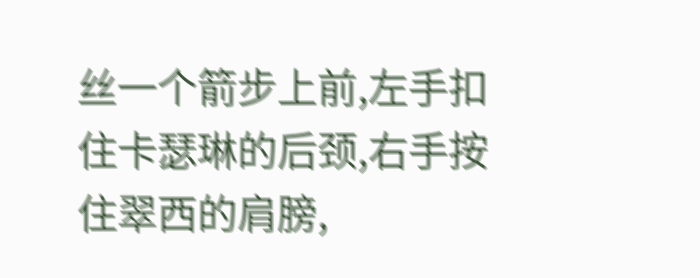丝一个箭步上前,左手扣住卡瑟琳的后颈,右手按住翠西的肩膀,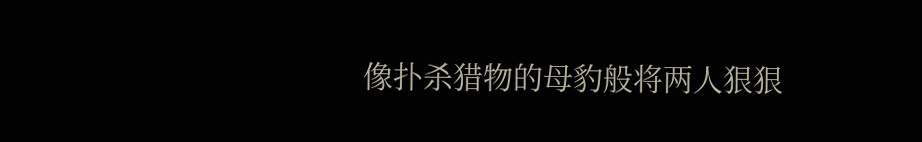像扑杀猎物的母豹般将两人狠狠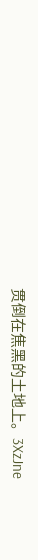贯倒在焦黑的土地上。3XzJne